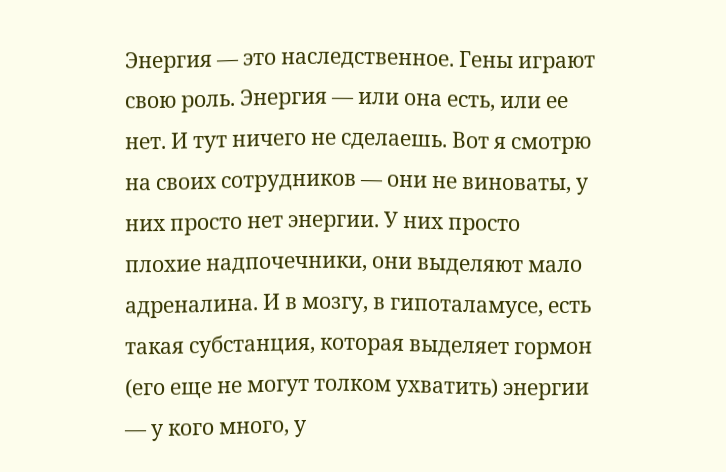Энергия — это наследственное. Гены играют свою роль. Энергия — или она есть, или ее нет. И тут ничего не сделаешь. Вот я смотрю на своих сотрудников — они не виноваты, у них просто нет энергии. У них просто плохие надпочечники, они выделяют мало адреналина. И в мозгу, в гипоталамусе, есть такая субстанция, которая выделяет гормон (его еще не могут толком ухватить) энергии — у кого много, у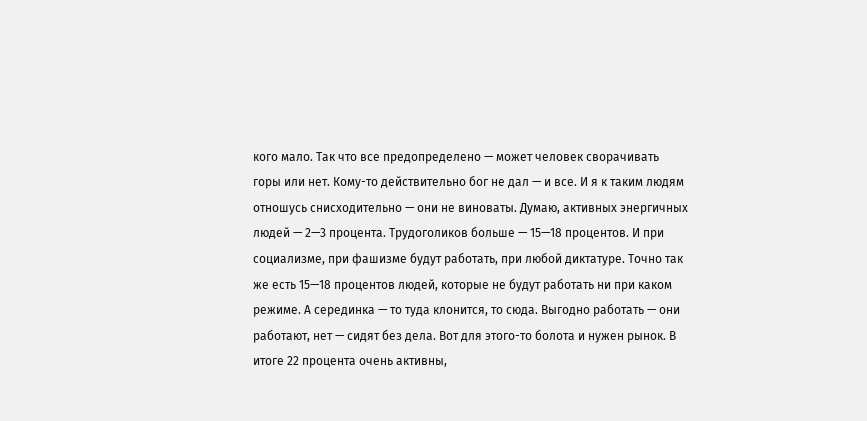кого мало. Так что все предопределено — может человек сворачивать горы или нет. Кому-то действительно бог не дал — и все. И я к таким людям отношусь снисходительно — они не виноваты. Думаю, активных энергичных людей — 2—3 процента. Трудоголиков больше — 15—18 процентов. И при социализме, при фашизме будут работать, при любой диктатуре. Точно так же есть 15—18 процентов людей, которые не будут работать ни при каком режиме. А серединка — то туда клонится, то сюда. Выгодно работать — они работают, нет — сидят без дела. Вот для этого-то болота и нужен рынок. В итоге 22 процента очень активны,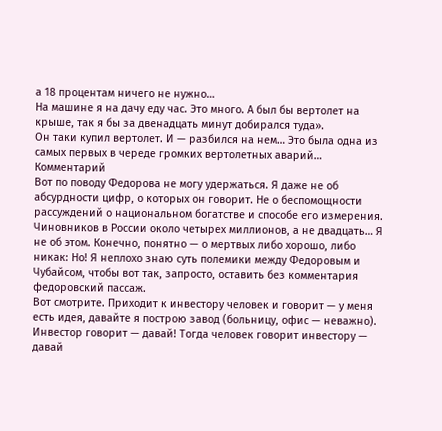а 18 процентам ничего не нужно…
На машине я на дачу еду час. Это много. А был бы вертолет на крыше, так я бы за двенадцать минут добирался туда».
Он таки купил вертолет. И — разбился на нем… Это была одна из самых первых в череде громких вертолетных аварий…
Комментарий
Вот по поводу Федорова не могу удержаться. Я даже не об абсурдности цифр, о которых он говорит. Не о беспомощности рассуждений о национальном богатстве и способе его измерения. Чиновников в России около четырех миллионов, а не двадцать… Я не об этом. Конечно, понятно — о мертвых либо хорошо, либо никак: Но! Я неплохо знаю суть полемики между Федоровым и Чубайсом, чтобы вот так, запросто, оставить без комментария федоровский пассаж.
Вот смотрите. Приходит к инвестору человек и говорит — у меня есть идея, давайте я построю завод (больницу, офис — неважно). Инвестор говорит — давай! Тогда человек говорит инвестору — давай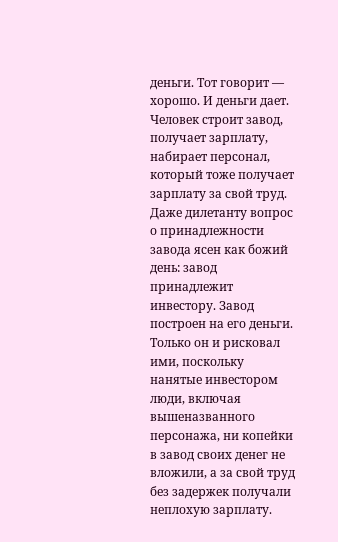деньги. Тот говорит — хорошо. И деньги дает. Человек строит завод, получает зарплату, набирает персонал, который тоже получает зарплату за свой труд. Даже дилетанту вопрос о принадлежности завода ясен как божий день: завод принадлежит инвестору. Завод построен на его деньги. Только он и рисковал ими, поскольку нанятые инвестором люди, включая вышеназванного персонажа, ни копейки в завод своих денег не вложили, а за свой труд без задержек получали неплохую зарплату.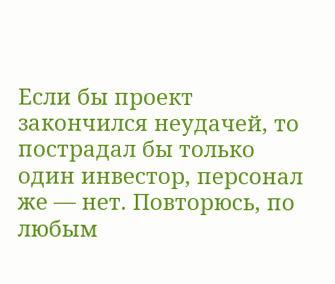Если бы проект закончился неудачей, то пострадал бы только один инвестор, персонал же — нет. Повторюсь, по любым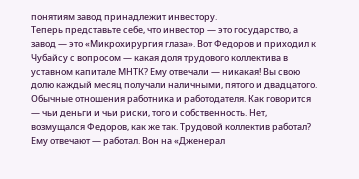понятиям завод принадлежит инвестору.
Теперь представьте себе, что инвестор — это государство, а завод — это «Микрохирургия глаза». Вот Федоров и приходил к Чубайсу с вопросом — какая доля трудового коллектива в уставном капитале МНТК? Ему отвечали — никакая! Вы свою долю каждый месяц получали наличными, пятого и двадцатого. Обычные отношения работника и работодателя. Как говорится — чьи деньги и чьи риски, того и собственность. Нет, возмущался Федоров, как же так. Трудовой коллектив работал? Ему отвечают — работал. Вон на «Дженерал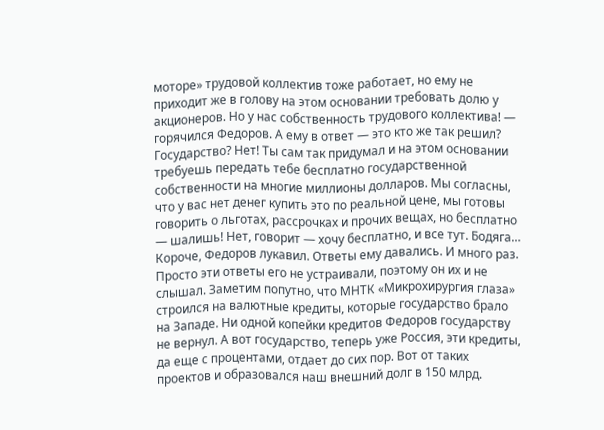моторе» трудовой коллектив тоже работает, но ему не приходит же в голову на этом основании требовать долю у акционеров. Но у нас собственность трудового коллектива! — горячился Федоров. А ему в ответ — это кто же так решил? Государство? Нет! Ты сам так придумал и на этом основании требуешь передать тебе бесплатно государственной собственности на многие миллионы долларов. Мы согласны, что у вас нет денег купить это по реальной цене, мы готовы говорить о льготах, рассрочках и прочих вещах, но бесплатно — шалишь! Нет, говорит — хочу бесплатно, и все тут. Бодяга…
Короче, Федоров лукавил. Ответы ему давались. И много раз. Просто эти ответы его не устраивали, поэтому он их и не слышал. Заметим попутно, что МНТК «Микрохирургия глаза» строился на валютные кредиты, которые государство брало на Западе. Ни одной копейки кредитов Федоров государству не вернул. А вот государство, теперь уже Россия, эти кредиты, да еще с процентами, отдает до сих пор. Вот от таких проектов и образовался наш внешний долг в 150 млрд.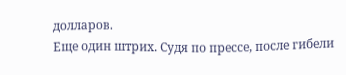долларов.
Еще один штрих. Судя по прессе, после гибели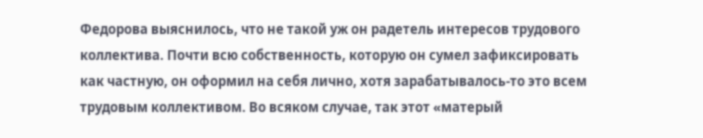Федорова выяснилось, что не такой уж он радетель интересов трудового коллектива. Почти всю собственность, которую он сумел зафиксировать как частную, он оформил на себя лично, хотя зарабатывалось-то это всем трудовым коллективом. Во всяком случае, так этот «матерый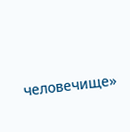человечище»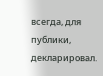всегда, для публики, декларировал.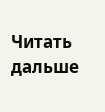Читать дальше